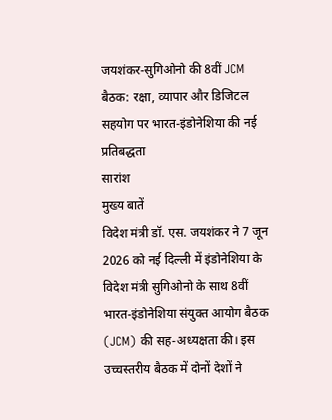जयशंकर-सुगिओनो की 8वीं JCM बैठक: रक्षा, व्यापार और डिजिटल सहयोग पर भारत-इंडोनेशिया की नई प्रतिबद्धता
सारांश
मुख्य बातें
विदेश मंत्री डॉ. एस. जयशंकर ने 7 जून 2026 को नई दिल्ली में इंडोनेशिया के विदेश मंत्री सुगिओनो के साथ 8वीं भारत-इंडोनेशिया संयुक्त आयोग बैठक (JCM) की सह-अध्यक्षता की। इस उच्चस्तरीय बैठक में दोनों देशों ने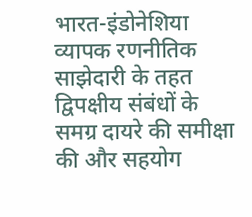भारत-इंडोनेशिया व्यापक रणनीतिक साझेदारी के तहत द्विपक्षीय संबंधों के समग्र दायरे की समीक्षा की और सहयोग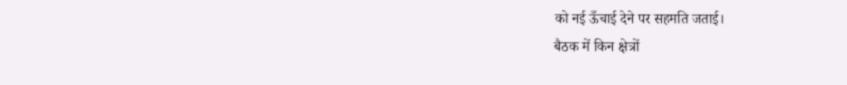को नई ऊँचाई देने पर सहमति जताई।
बैठक में किन क्षेत्रों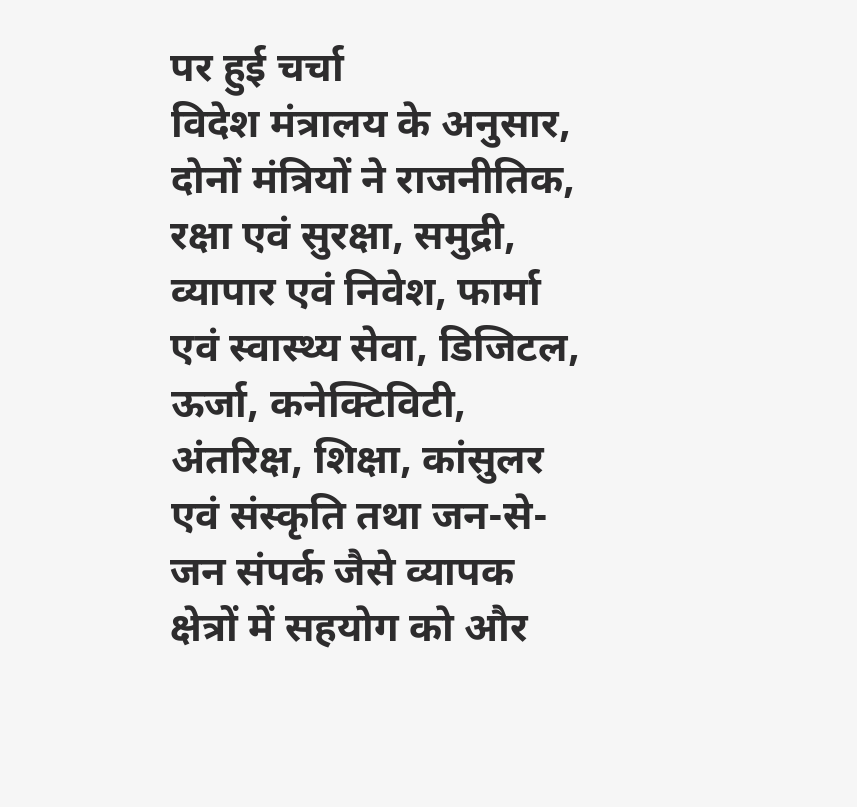पर हुई चर्चा
विदेश मंत्रालय के अनुसार, दोनों मंत्रियों ने राजनीतिक, रक्षा एवं सुरक्षा, समुद्री, व्यापार एवं निवेश, फार्मा एवं स्वास्थ्य सेवा, डिजिटल, ऊर्जा, कनेक्टिविटी, अंतरिक्ष, शिक्षा, कांसुलर एवं संस्कृति तथा जन-से-जन संपर्क जैसे व्यापक क्षेत्रों में सहयोग को और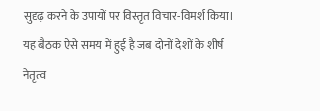सुदृढ़ करने के उपायों पर विस्तृत विचार-विमर्श किया। यह बैठक ऐसे समय में हुई है जब दोनों देशों के शीर्ष नेतृत्व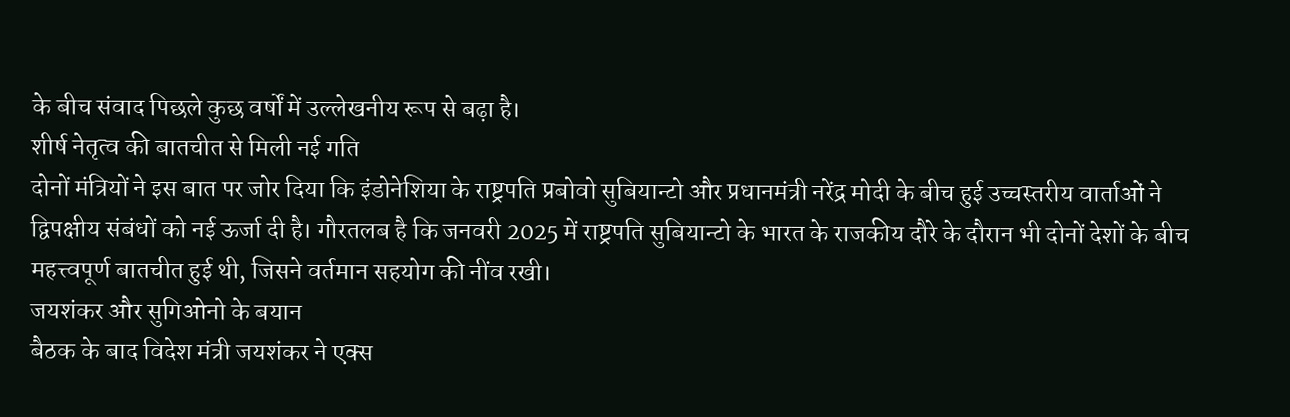के बीच संवाद पिछले कुछ वर्षों में उल्लेखनीय रूप से बढ़ा है।
शीर्ष नेतृत्व की बातचीत से मिली नई गति
दोनों मंत्रियों ने इस बात पर जोर दिया कि इंडोनेशिया के राष्ट्रपति प्रबोवो सुबियान्टो और प्रधानमंत्री नरेंद्र मोदी के बीच हुई उच्चस्तरीय वार्ताओं ने द्विपक्षीय संबंधों को नई ऊर्जा दी है। गौरतलब है कि जनवरी 2025 में राष्ट्रपति सुबियान्टो के भारत के राजकीय दौरे के दौरान भी दोनों देशों के बीच महत्त्वपूर्ण बातचीत हुई थी, जिसने वर्तमान सहयोग की नींव रखी।
जयशंकर और सुगिओनो के बयान
बैठक के बाद विदेश मंत्री जयशंकर ने एक्स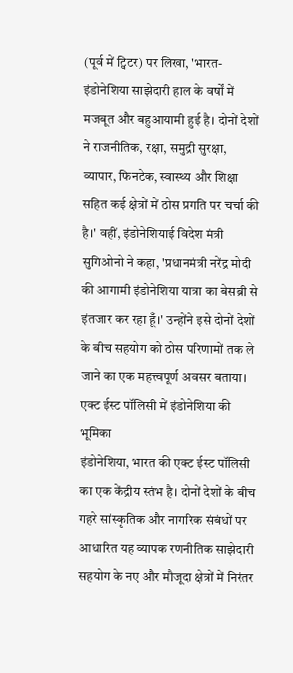(पूर्व में ट्विटर) पर लिखा, 'भारत-इंडोनेशिया साझेदारी हाल के वर्षों में मजबूत और बहुआयामी हुई है। दोनों देशों ने राजनीतिक, रक्षा, समुद्री सुरक्षा, व्यापार, फिनटेक, स्वास्थ्य और शिक्षा सहित कई क्षेत्रों में ठोस प्रगति पर चर्चा की है।' वहीं, इंडोनेशियाई विदेश मंत्री सुगिओनो ने कहा, 'प्रधानमंत्री नरेंद्र मोदी की आगामी इंडोनेशिया यात्रा का बेसब्री से इंतजार कर रहा हूँ।' उन्होंने इसे दोनों देशों के बीच सहयोग को ठोस परिणामों तक ले जाने का एक महत्त्वपूर्ण अवसर बताया।
एक्ट ईस्ट पॉलिसी में इंडोनेशिया की भूमिका
इंडोनेशिया, भारत की एक्ट ईस्ट पॉलिसी का एक केंद्रीय स्तंभ है। दोनों देशों के बीच गहरे सांस्कृतिक और नागरिक संबंधों पर आधारित यह व्यापक रणनीतिक साझेदारी सहयोग के नए और मौजूदा क्षेत्रों में निरंतर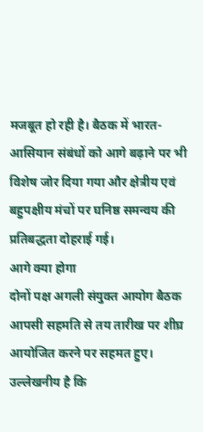मजबूत हो रही है। बैठक में भारत-आसियान संबंधों को आगे बढ़ाने पर भी विशेष जोर दिया गया और क्षेत्रीय एवं बहुपक्षीय मंचों पर घनिष्ठ समन्वय की प्रतिबद्धता दोहराई गई।
आगे क्या होगा
दोनों पक्ष अगली संयुक्त आयोग बैठक आपसी सहमति से तय तारीख पर शीघ्र आयोजित करने पर सहमत हुए। उल्लेखनीय है कि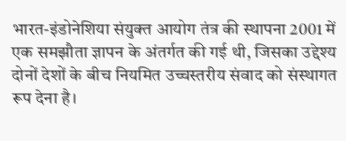भारत-इंडोनेशिया संयुक्त आयोग तंत्र की स्थापना 2001 में एक समझौता ज्ञापन के अंतर्गत की गई थी, जिसका उद्देश्य दोनों देशों के बीच नियमित उच्चस्तरीय संवाद को संस्थागत रूप देना है।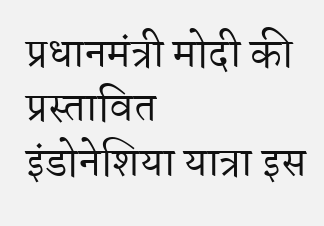प्रधानमंत्री मोदी की प्रस्तावित इंडोनेशिया यात्रा इस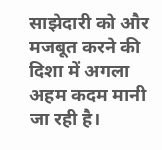साझेदारी को और मजबूत करने की दिशा में अगला अहम कदम मानी जा रही है।